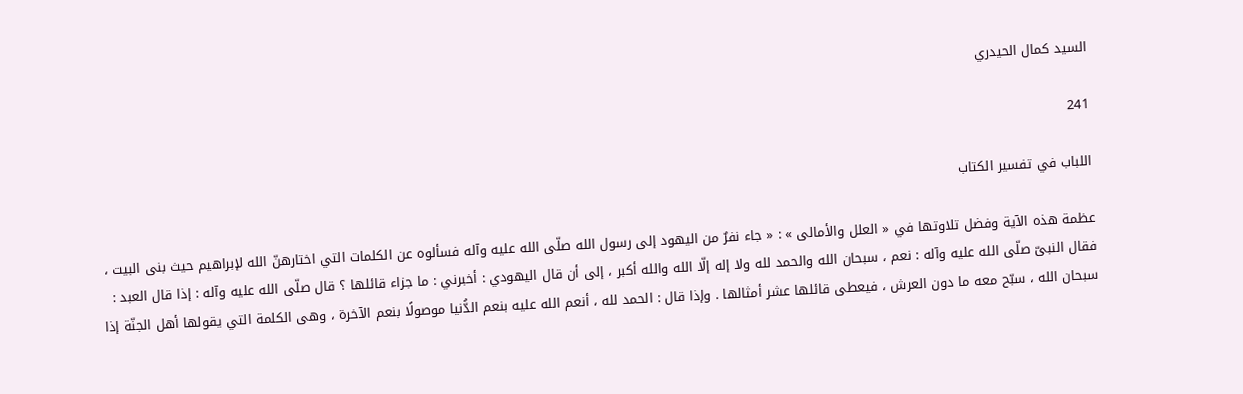السيد كمال الحيدري

241

اللباب في تفسير الكتاب

عظمة هذه الآية وفضل تلاوتها في « العلل والأمالى » : « جاء نفرٌ من اليهود إلى رسول الله صلّى الله عليه وآله فسألوه عن الكلمات التي اختارهنّ الله لإبراهيم حيث بنى البيت ، فقال النبىّ صلّى الله عليه وآله : نعم ، سبحان الله والحمد لله ولا إله إلّا الله والله أكبر ، إلى أن قال اليهودي : أخبرني : ما جزاء قائلها ؟ قال صلّى الله عليه وآله : إذا قال العبد : سبحان الله ، سبّح معه ما دون العرش ، فيعطى قائلها عشر أمثالها . وإذا قال : الحمد لله ، أنعم الله عليه بنعم الدُّنيا موصولًا بنعم الآخرة ، وهى الكلمة التي يقولها أهل الجنّة إذا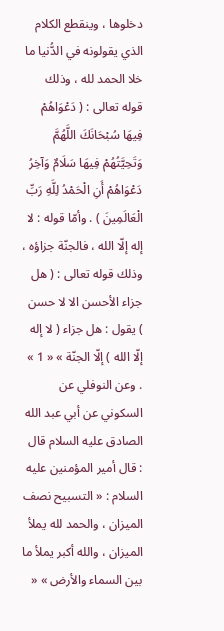دخلوها ، وينقطع الكلام الذي يقولونه في الدُّنيا ما خلا الحمد لله ، وذلك قوله تعالى : ( دَعْوَاهُمْ فِيهَا سُبْحَانَكَ اللَّهُمَّ وَتَحِيَّتُهُمْ فِيهَا سَلَامٌ وَآخِرُ دَعْوَاهُمْ أَنِ الْحَمْدُ لِلَّهِ رَبِّ الْعَالَمِينَ ) . وأمّا قوله : لا إله إلّا الله ، فالجنّة جزاؤه ، وذلك قوله تعالى : ( هل جزاء الأحسن الا لا حسن ) يقول : هل جزاء ( لا إله إلّا الله ) إلّا الجنّة » « 1 » . وعن النوفلي عن السكوني عن أبي عبد الله الصادق عليه السلام قال : قال أمير المؤمنين عليه السلام : « التسبيح نصف الميزان ، والحمد لله يملأ الميزان ، والله أكبر يملأ ما بين السماء والأرض » «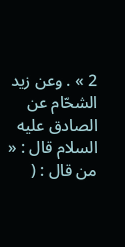2 » . وعن زيد الشحّام عن الصادق عليه السلام قال : « من قال : (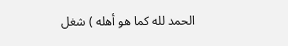الحمد لله كما هو أهله ) شغل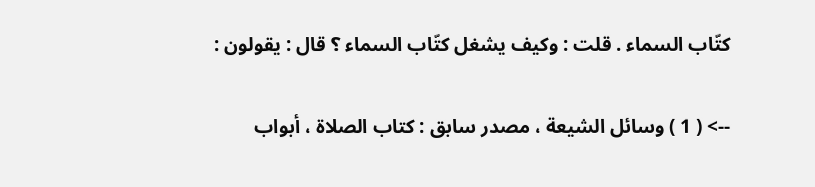كتّاب السماء . قلت : وكيف يشغل كتّاب السماء ؟ قال : يقولون :

--> ( 1 ) وسائل الشيعة ، مصدر سابق : كتاب الصلاة ، أبواب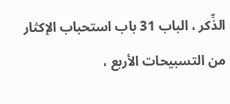الذِّكر ، الباب 31 باب استحباب الإكثار من التسبيحات الأربع ،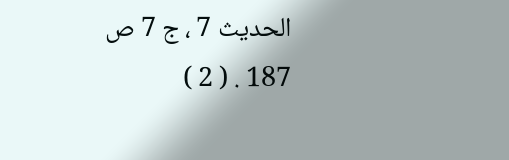الحديث 7 ، ج 7 ص 187 . ( 2 )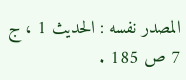المصدر نفسه : الحديث 1 ، ج 7 ص 185 .